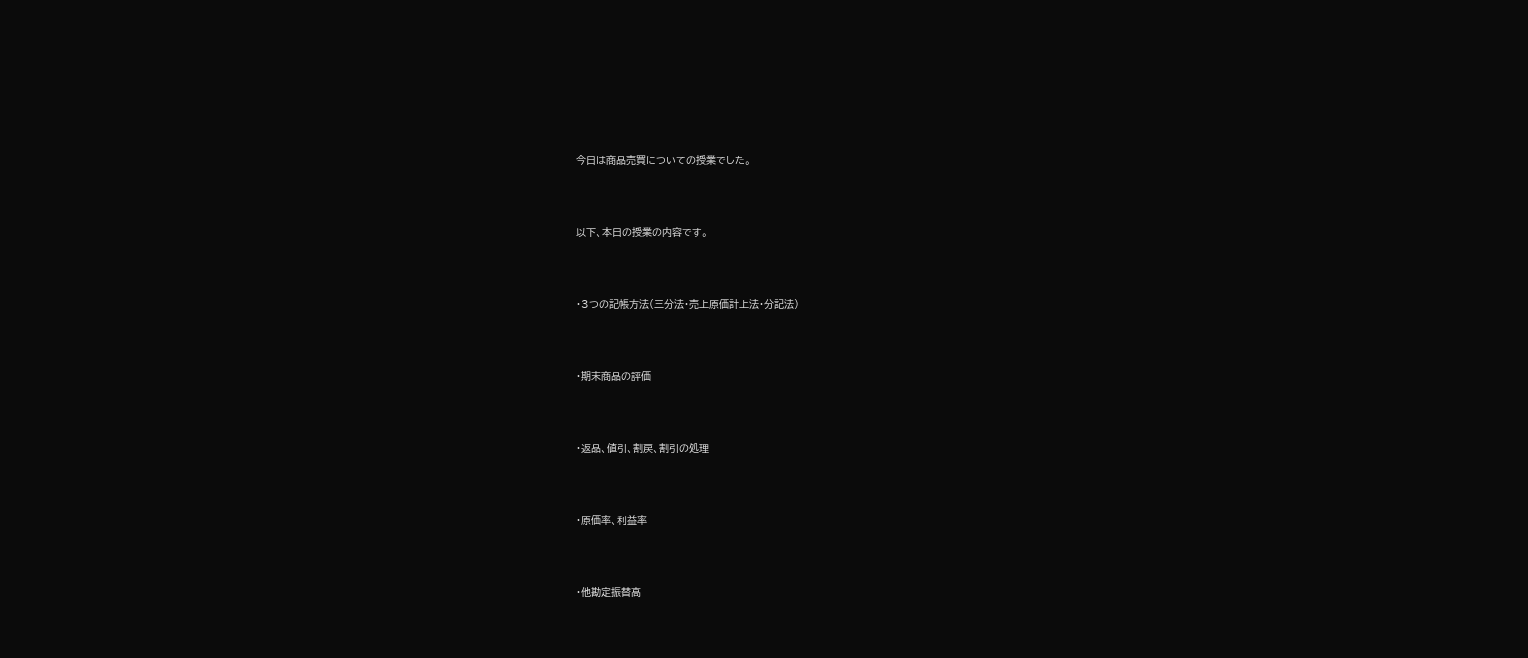今日は商品売買についての授業でした。



以下、本日の授業の内容です。



・3つの記帳方法(三分法・売上原価計上法・分記法)



・期末商品の評価



・返品、値引、割戻、割引の処理



・原価率、利益率



・他勘定振替高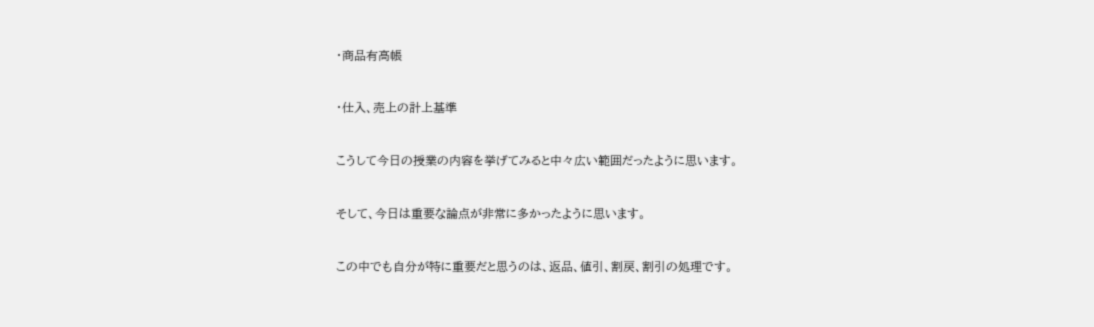・商品有高帳



・仕入、売上の計上基準



こうして今日の授業の内容を挙げてみると中々広い範囲だったように思います。



そして、今日は重要な論点が非常に多かったように思います。



この中でも自分が特に重要だと思うのは、返品、値引、割戻、割引の処理です。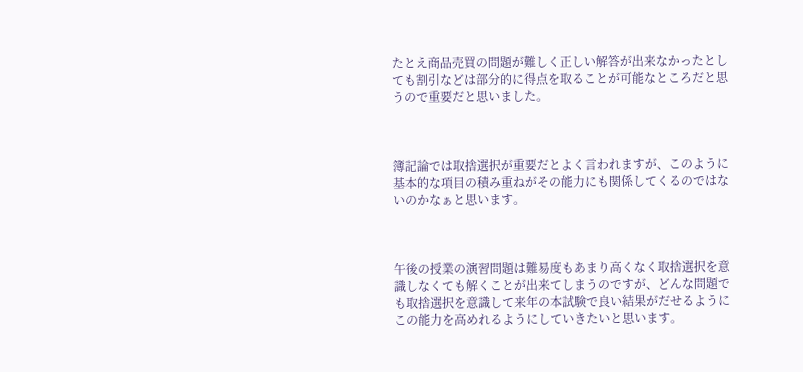たとえ商品売買の問題が難しく正しい解答が出来なかったとしても割引などは部分的に得点を取ることが可能なところだと思うので重要だと思いました。



簿記論では取捨選択が重要だとよく言われますが、このように基本的な項目の積み重ねがその能力にも関係してくるのではないのかなぁと思います。



午後の授業の演習問題は難易度もあまり高くなく取捨選択を意識しなくても解くことが出来てしまうのですが、どんな問題でも取捨選択を意識して来年の本試験で良い結果がだせるようにこの能力を高めれるようにしていきたいと思います。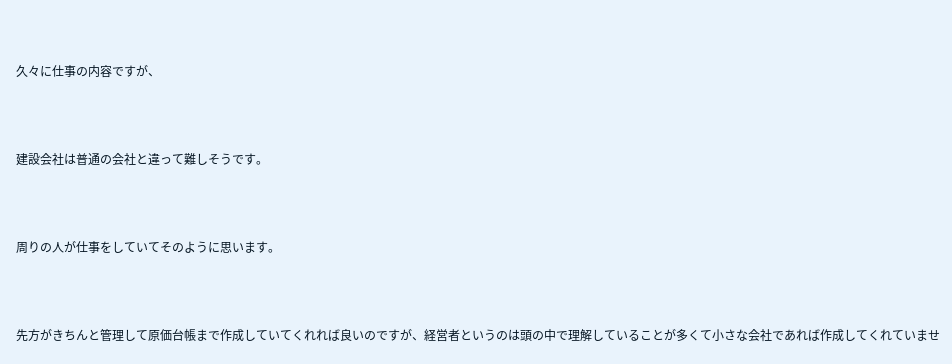久々に仕事の内容ですが、



建設会社は普通の会社と違って難しそうです。



周りの人が仕事をしていてそのように思います。



先方がきちんと管理して原価台帳まで作成していてくれれば良いのですが、経営者というのは頭の中で理解していることが多くて小さな会社であれば作成してくれていませ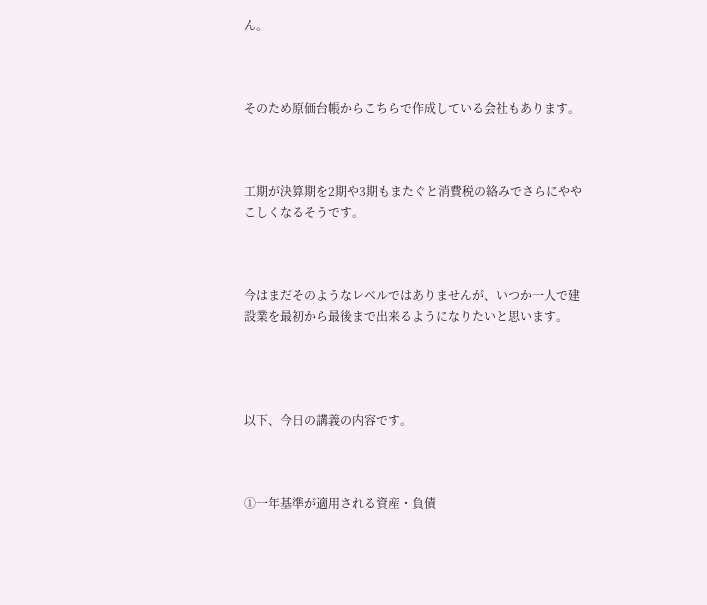ん。



そのため原価台帳からこちらで作成している会社もあります。



工期が決算期を2期や3期もまたぐと消費税の絡みでさらにややこしくなるそうです。



今はまだそのようなレベルではありませんが、いつか一人で建設業を最初から最後まで出来るようになりたいと思います。




以下、今日の講義の内容です。



①一年基準が適用される資産・負債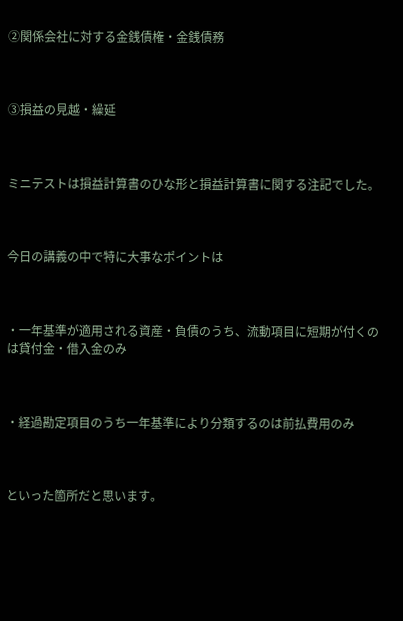②関係会社に対する金銭債権・金銭債務



③損益の見越・繰延



ミニテストは損益計算書のひな形と損益計算書に関する注記でした。



今日の講義の中で特に大事なポイントは



・一年基準が適用される資産・負債のうち、流動項目に短期が付くのは貸付金・借入金のみ



・経過勘定項目のうち一年基準により分類するのは前払費用のみ



といった箇所だと思います。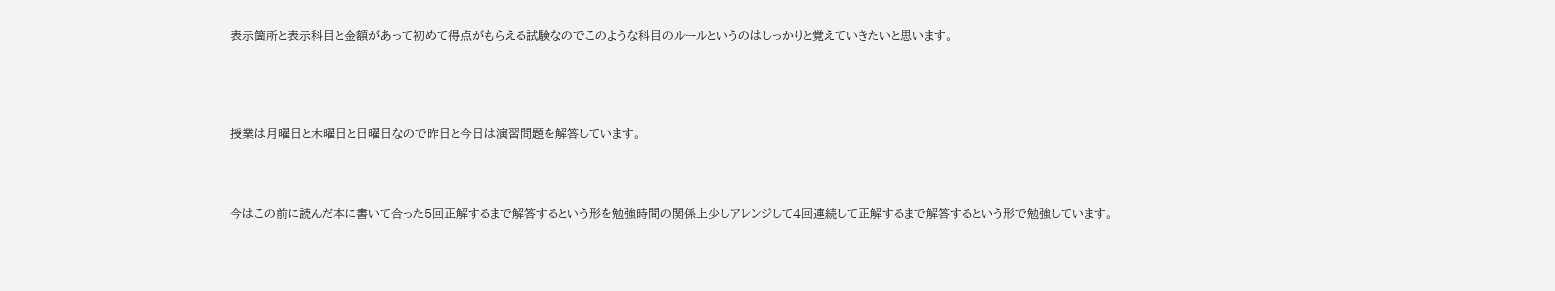表示箇所と表示科目と金額があって初めて得点がもらえる試験なのでこのような科目のルールというのはしっかりと覚えていきたいと思います。




授業は月曜日と木曜日と日曜日なので昨日と今日は演習問題を解答しています。



今はこの前に読んだ本に書いて合った5回正解するまで解答するという形を勉強時間の関係上少しアレンジして4回連続して正解するまで解答するという形で勉強しています。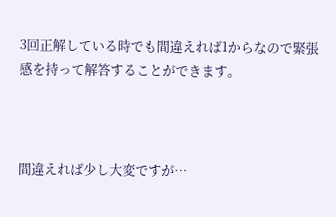3回正解している時でも間違えれば1からなので緊張感を持って解答することができます。



間違えれば少し大変ですが…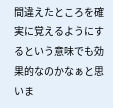間違えたところを確実に覚えるようにするという意味でも効果的なのかなぁと思いま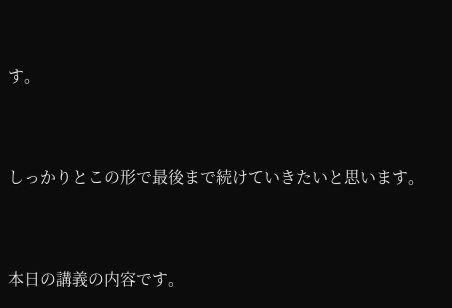す。



しっかりとこの形で最後まで続けていきたいと思います。



本日の講義の内容です。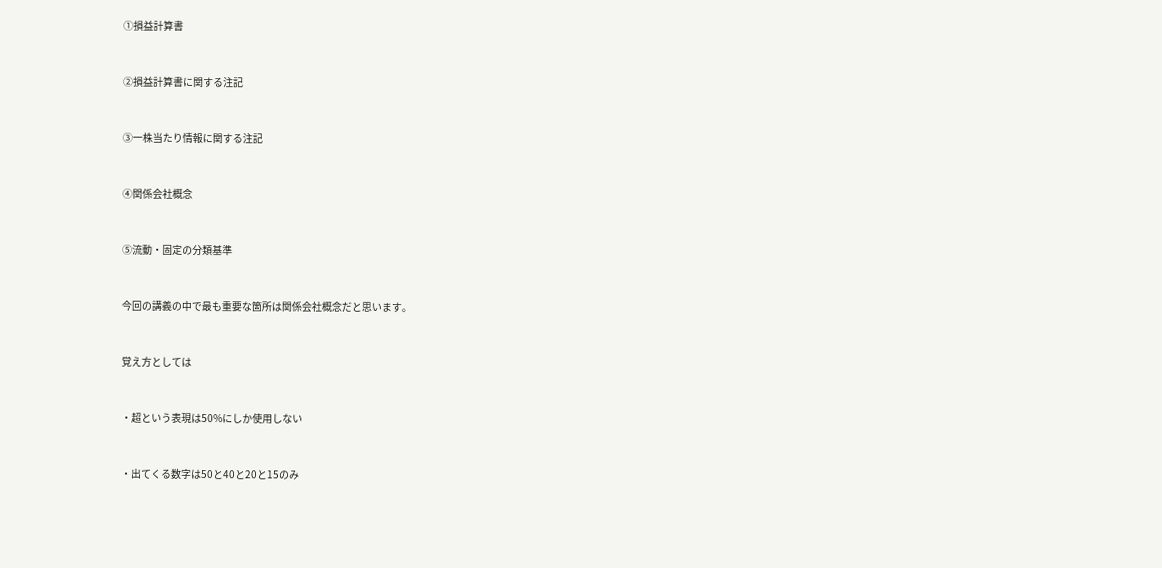①損益計算書



②損益計算書に関する注記



③一株当たり情報に関する注記



④関係会社概念



⑤流動・固定の分類基準



今回の講義の中で最も重要な箇所は関係会社概念だと思います。



覚え方としては



・超という表現は50%にしか使用しない



・出てくる数字は50と40と20と15のみ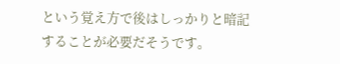という覚え方で後はしっかりと暗記することが必要だそうです。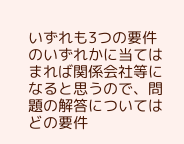いずれも3つの要件のいずれかに当てはまれば関係会社等になると思うので、問題の解答についてはどの要件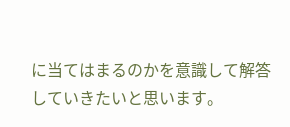に当てはまるのかを意識して解答していきたいと思います。